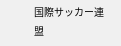国際サッカー連盟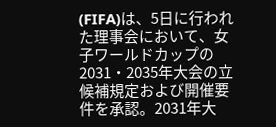(FIFA)は、5日に行われた理事会において、女子ワールドカップの2031・2035年大会の立候補規定および開催要件を承認。2031年大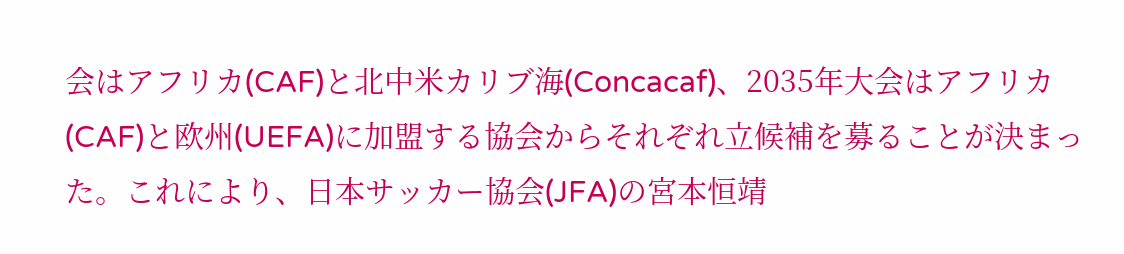会はアフリカ(CAF)と北中米カリブ海(Concacaf)、2035年大会はアフリカ(CAF)と欧州(UEFA)に加盟する協会からそれぞれ立候補を募ることが決まった。これにより、日本サッカー協会(JFA)の宮本恒靖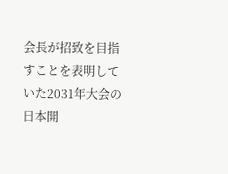会長が招致を目指すことを表明していた2031年大会の日本開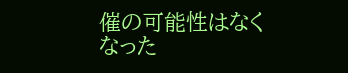催の可能性はなくなった